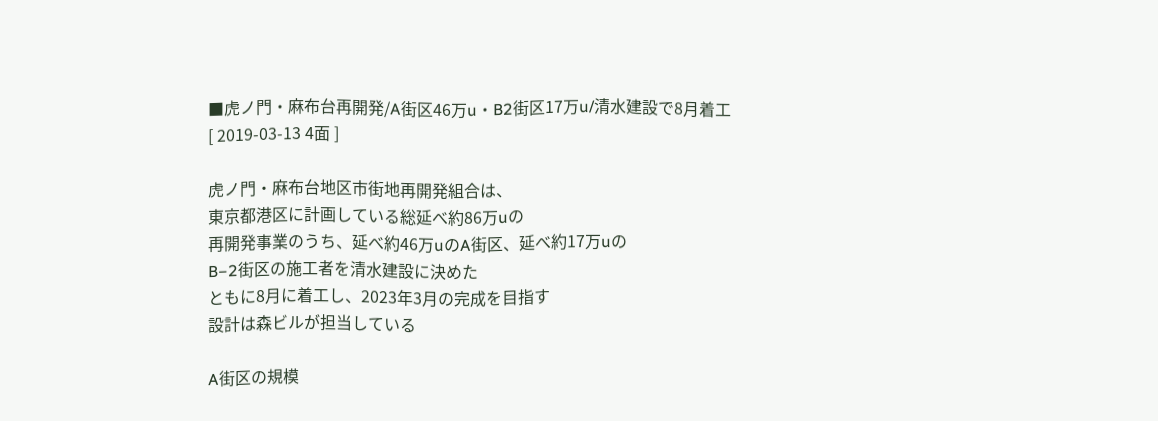■虎ノ門・麻布台再開発/A街区46万u・B2街区17万u/清水建設で8月着工
[ 2019-03-13 4面 ]

虎ノ門・麻布台地区市街地再開発組合は、
東京都港区に計画している総延べ約86万uの
再開発事業のうち、延べ約46万uのA街区、延べ約17万uの
B−2街区の施工者を清水建設に決めた
ともに8月に着工し、2023年3月の完成を目指す
設計は森ビルが担当している

A街区の規模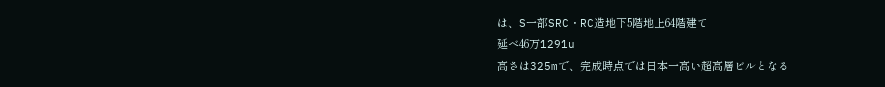は、S一部SRC・RC造地下5階地上64階建て
延べ46万1291u
高さは325mで、完成時点では日本一高い超高層ビルとなる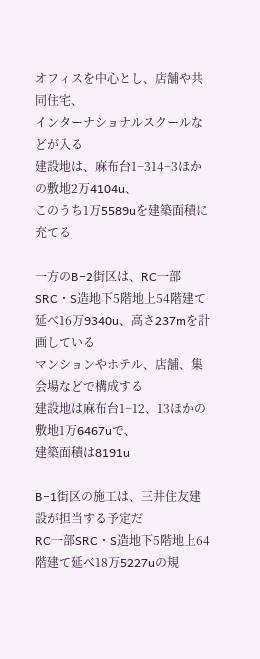オフィスを中心とし、店舗や共同住宅、
インターナショナルスクールなどが入る
建設地は、麻布台1−314−3ほかの敷地2万4104u、
このうち1万5589uを建築面積に充てる

一方のB−2街区は、RC一部SRC・S造地下5階地上54階建て
延べ16万9340u、高さ237mを計画している
マンションやホテル、店舗、集会場などで構成する
建設地は麻布台1−12、13ほかの敷地1万6467uで、
建築面積は8191u

B−1街区の施工は、三井住友建設が担当する予定だ
RC一部SRC・S造地下5階地上64階建て延べ18万5227uの規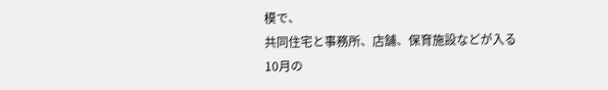模で、
共同住宅と事務所、店舗、保育施設などが入る
10月の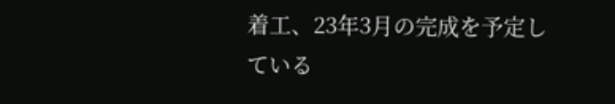着工、23年3月の完成を予定している